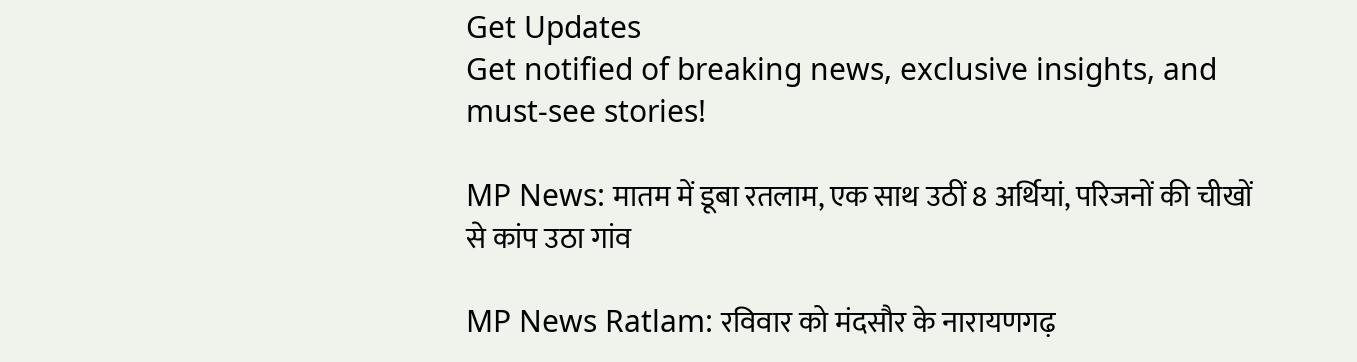Get Updates
Get notified of breaking news, exclusive insights, and must-see stories!

MP News: मातम में डूबा रतलाम, एक साथ उठीं 8 अर्थियां, परिजनों की चीखों से कांप उठा गांव

MP News Ratlam: रविवार को मंदसौर के नारायणगढ़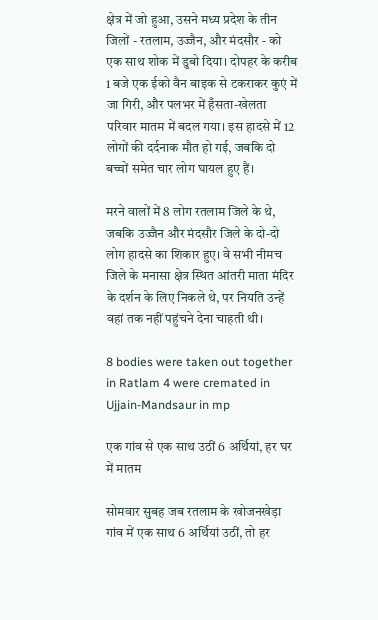क्षेत्र में जो हुआ, उसने मध्य प्रदेश के तीन जिलों - रतलाम, उज्जैन, और मंदसौर - को एक साथ शोक में डुबो दिया। दोपहर के करीब 1 बजे एक ईको वैन बाइक से टकराकर कुएं में जा गिरी, और पलभर में हँसता-खेलता परिवार मातम में बदल गया। इस हादसे में 12 लोगों की दर्दनाक मौत हो गई, जबकि दो बच्चों समेत चार लोग घायल हुए हैं।

मरने वालों में 8 लोग रतलाम जिले के थे, जबकि उज्जैन और मंदसौर जिले के दो-दो लोग हादसे का शिकार हुए। वे सभी नीमच जिले के मनासा क्षेत्र स्थित आंतरी माता मंदिर के दर्शन के लिए निकले थे, पर नियति उन्हें वहां तक नहीं पहुंचने देना चाहती थी।

8 bodies were taken out together in Ratlam 4 were cremated in Ujjain-Mandsaur in mp

एक गांव से एक साथ उठीं 6 अर्थियां, हर घर में मातम

सोमवार सुबह जब रतलाम के खोजनखेड़ा गांव में एक साथ 6 अर्थियां उठीं, तो हर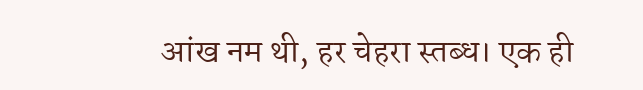आंख नम थी, हर चेहरा स्तब्ध। एक ही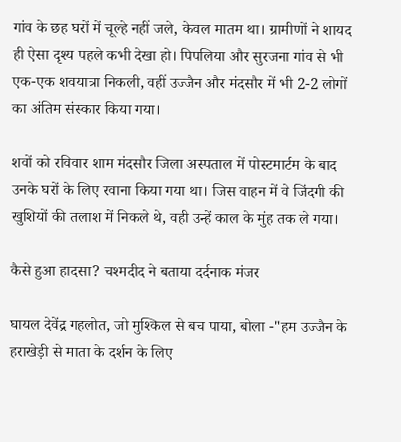गांव के छह घरों में चूल्हे नहीं जले, केवल मातम था। ग्रामीणों ने शायद ही ऐसा दृश्य पहले कभी देखा हो। पिपलिया और सुरजना गांव से भी एक-एक शवयात्रा निकली, वहीं उज्जैन और मंदसौर में भी 2-2 लोगों का अंतिम संस्कार किया गया।

शवों को रविवार शाम मंदसौर जिला अस्पताल में पोस्टमार्टम के बाद उनके घरों के लिए रवाना किया गया था। जिस वाहन में वे जिंदगी की खुशियों की तलाश में निकले थे, वही उन्हें काल के मुंह तक ले गया।

कैसे हुआ हादसा? चश्मदीद ने बताया दर्दनाक मंजर

घायल देवेंद्र गहलोत, जो मुश्किल से बच पाया, बोला -"हम उज्जैन के हराखेड़ी से माता के दर्शन के लिए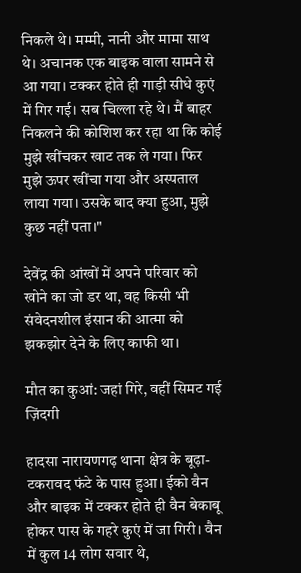निकले थे। मम्मी, नानी और मामा साथ थे। अचानक एक बाइक वाला सामने से आ गया। टक्कर होते ही गाड़ी सीधे कुएं में गिर गई। सब चिल्ला रहे थे। मैं बाहर निकलने की कोशिश कर रहा था कि कोई मुझे खींचकर खाट तक ले गया। फिर मुझे ऊपर खींचा गया और अस्पताल लाया गया। उसके बाद क्या हुआ, मुझे कुछ नहीं पता।"

देवेंद्र की आंखों में अपने परिवार को खोने का जो डर था, वह किसी भी संवेदनशील इंसान की आत्मा को झकझोर देने के लिए काफी था।

मौत का कुआं: जहां गिरे, वहीं सिमट गई ज़िंदगी

हादसा नारायणगढ़ थाना क्षेत्र के बूढ़ा-टकरावद फंटे के पास हुआ। ईको वैन और बाइक में टक्कर होते ही वैन बेकाबू होकर पास के गहरे कुएं में जा गिरी। वैन में कुल 14 लोग सवार थे,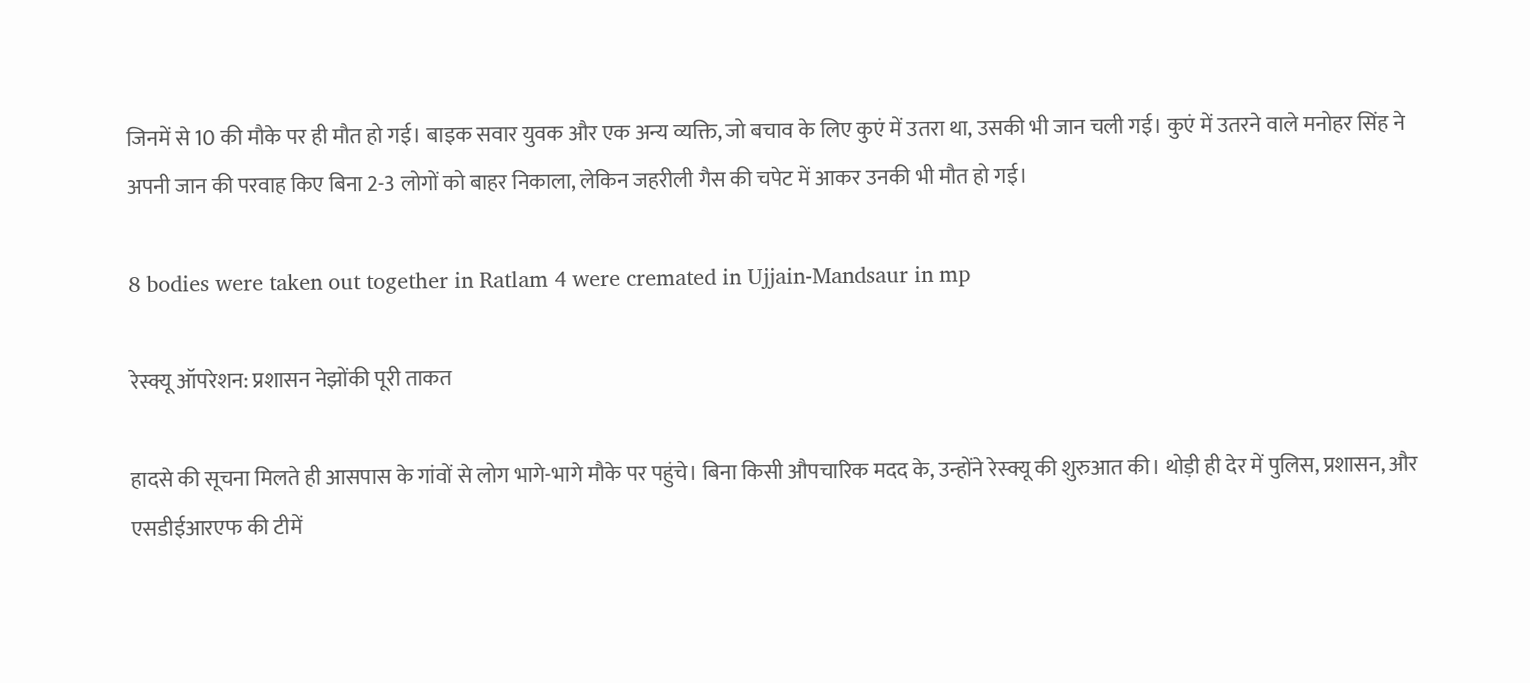जिनमें से 10 की मौके पर ही मौत हो गई। बाइक सवार युवक और एक अन्य व्यक्ति, जो बचाव के लिए कुएं में उतरा था, उसकी भी जान चली गई। कुएं में उतरने वाले मनोहर सिंह ने अपनी जान की परवाह किए बिना 2-3 लोगों को बाहर निकाला, लेकिन जहरीली गैस की चपेट में आकर उनकी भी मौत हो गई।

8 bodies were taken out together in Ratlam 4 were cremated in Ujjain-Mandsaur in mp

रेस्क्यू ऑपरेशन: प्रशासन नेझोंकी पूरी ताकत

हादसे की सूचना मिलते ही आसपास के गांवों से लोग भागे-भागे मौके पर पहुंचे। बिना किसी औपचारिक मदद के, उन्होंने रेस्क्यू की शुरुआत की। थोड़ी ही देर में पुलिस, प्रशासन, और एसडीईआरएफ की टीमें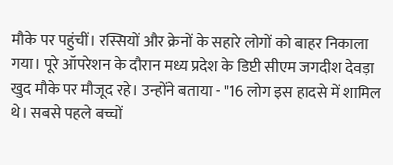मौके पर पहुंचीं। रस्सियों और क्रेनों के सहारे लोगों को बाहर निकाला गया। पूरे ऑपरेशन के दौरान मध्य प्रदेश के डिप्टी सीएम जगदीश देवड़ा खुद मौके पर मौजूद रहे। उन्होंने बताया - "16 लोग इस हादसे में शामिल थे। सबसे पहले बच्चों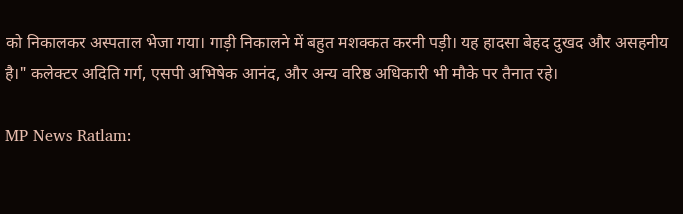को निकालकर अस्पताल भेजा गया। गाड़ी निकालने में बहुत मशक्कत करनी पड़ी। यह हादसा बेहद दुखद और असहनीय है।" कलेक्टर अदिति गर्ग, एसपी अभिषेक आनंद, और अन्य वरिष्ठ अधिकारी भी मौके पर तैनात रहे।

MP News Ratlam: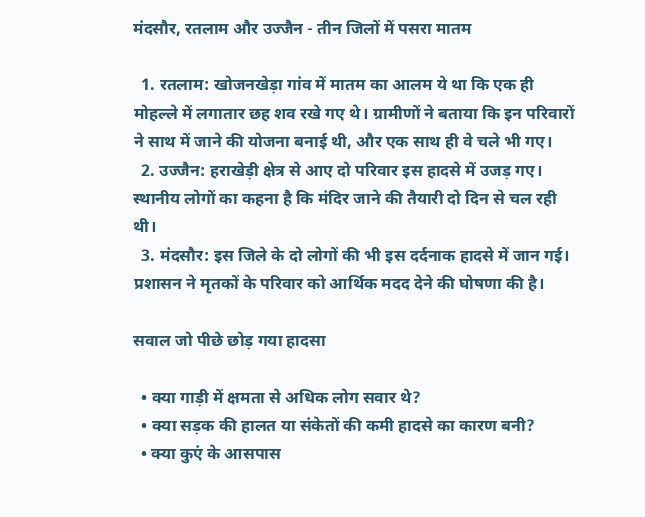मंदसौर, रतलाम और उज्जैन - तीन जिलों में पसरा मातम

  1. रतलाम: खोजनखेड़ा गांव में मातम का आलम ये था कि एक ही मोहल्ले में लगातार छह शव रखे गए थे। ग्रामीणों ने बताया कि इन परिवारों ने साथ में जाने की योजना बनाई थी, और एक साथ ही वे चले भी गए।
  2. उज्जैन: हराखेड़ी क्षेत्र से आए दो परिवार इस हादसे में उजड़ गए। स्थानीय लोगों का कहना है कि मंदिर जाने की तैयारी दो दिन से चल रही थी।
  3. मंदसौर: इस जिले के दो लोगों की भी इस दर्दनाक हादसे में जान गई। प्रशासन ने मृतकों के परिवार को आर्थिक मदद देने की घोषणा की है।

सवाल जो पीछे छोड़ गया हादसा

  • क्या गाड़ी में क्षमता से अधिक लोग सवार थे?
  • क्या सड़क की हालत या संकेतों की कमी हादसे का कारण बनी?
  • क्या कुएं के आसपास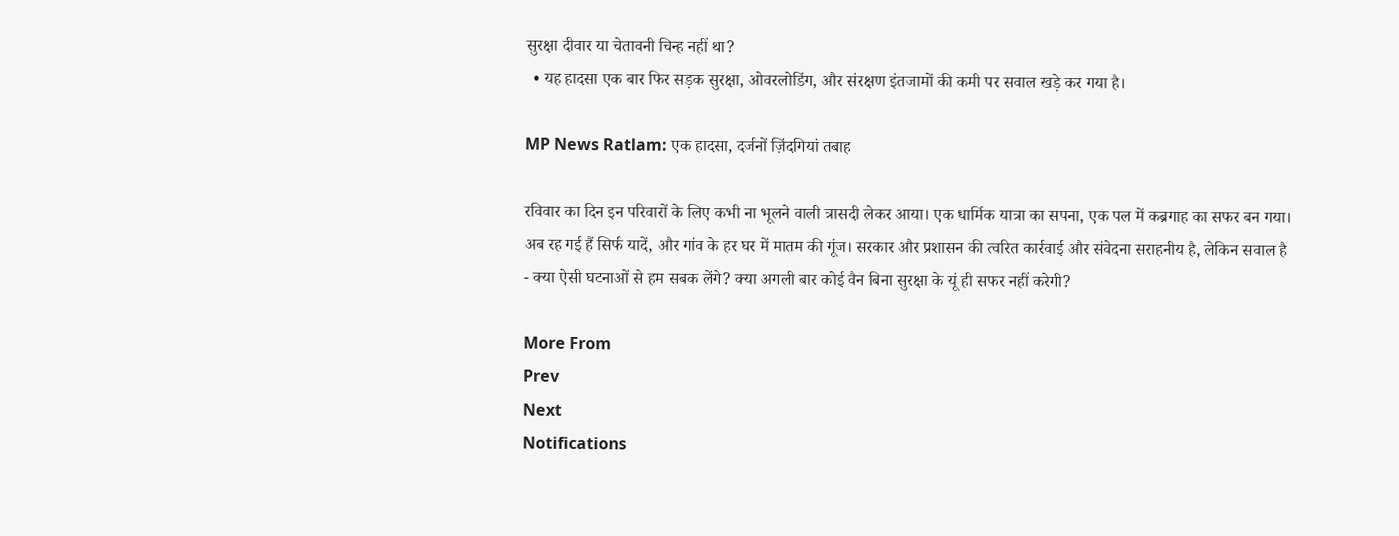सुरक्षा दीवार या चेतावनी चिन्ह नहीं था?
  • यह हादसा एक बार फिर सड़क सुरक्षा, ओवरलोडिंग, और संरक्षण इंतजामों की कमी पर सवाल खड़े कर गया है।

MP News Ratlam: एक हादसा, दर्जनों ज़िंदगियां तबाह

रविवार का दिन इन परिवारों के लिए कभी ना भूलने वाली त्रासदी लेकर आया। एक धार्मिक यात्रा का सपना, एक पल में कब्रगाह का सफर बन गया। अब रह गई हैं सिर्फ यादें, और गांव के हर घर में मातम की गूंज। सरकार और प्रशासन की त्वरित कार्रवाई और संवेदना सराहनीय है, लेकिन सवाल है - क्या ऐसी घटनाओं से हम सबक लेंगे? क्या अगली बार कोई वैन बिना सुरक्षा के यूं ही सफर नहीं करेगी?

More From
Prev
Next
Notifications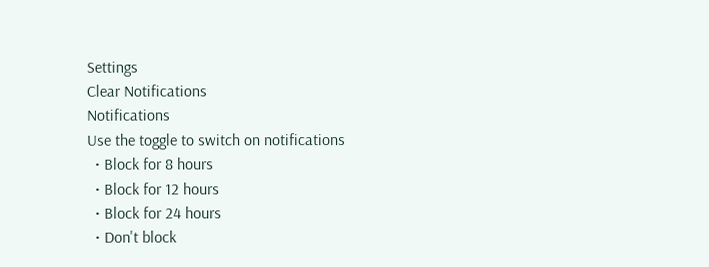Settings
Clear Notifications
Notifications
Use the toggle to switch on notifications
  • Block for 8 hours
  • Block for 12 hours
  • Block for 24 hours
  • Don't block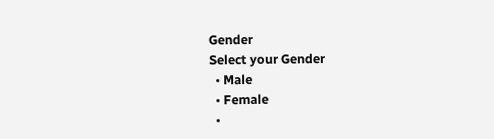Gender
Select your Gender
  • Male
  • Female
  •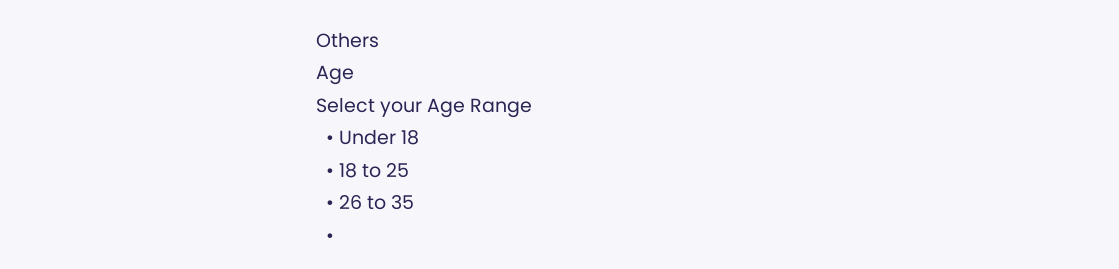Others
Age
Select your Age Range
  • Under 18
  • 18 to 25
  • 26 to 35
  •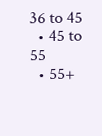36 to 45
  • 45 to 55
  • 55+